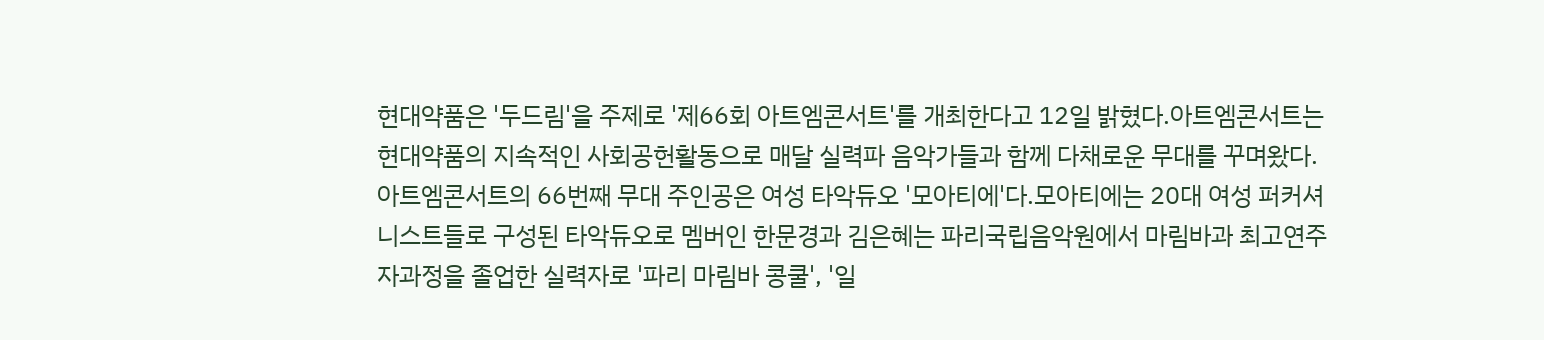현대약품은 '두드림'을 주제로 '제66회 아트엠콘서트'를 개최한다고 12일 밝혔다.아트엠콘서트는 현대약품의 지속적인 사회공헌활동으로 매달 실력파 음악가들과 함께 다채로운 무대를 꾸며왔다. 아트엠콘서트의 66번째 무대 주인공은 여성 타악듀오 '모아티에'다.모아티에는 20대 여성 퍼커셔니스트들로 구성된 타악듀오로 멤버인 한문경과 김은혜는 파리국립음악원에서 마림바과 최고연주자과정을 졸업한 실력자로 '파리 마림바 콩쿨', '일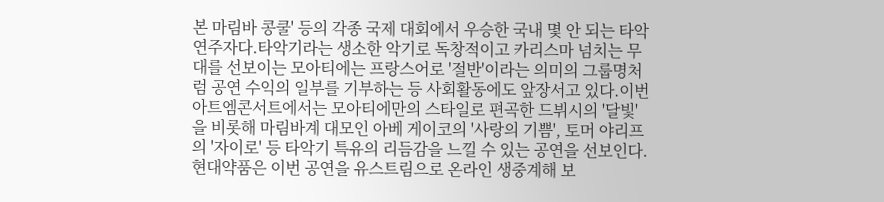본 마림바 콩쿨' 등의 각종 국제 대회에서 우승한 국내 몇 안 되는 타악 연주자다.타악기라는 생소한 악기로 독창적이고 카리스마 넘치는 무대를 선보이는 모아티에는 프랑스어로 '절반'이라는 의미의 그룹명처럼 공연 수익의 일부를 기부하는 등 사회활동에도 앞장서고 있다.이번 아트엠콘서트에서는 모아티에만의 스타일로 편곡한 드뷔시의 '달빛'을 비롯해 마림바계 대모인 아베 게이코의 '사랑의 기쁨', 토머 야리프의 '자이로' 등 타악기 특유의 리듬감을 느낄 수 있는 공연을 선보인다. 현대약품은 이번 공연을 유스트림으로 온라인 생중계해 보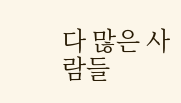다 많은 사람들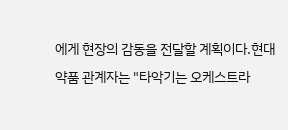에게 현장의 감동을 전달할 계획이다.현대약품 관계자는 "타악기는 오케스트라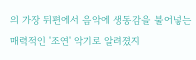의 가장 뒤편에서 음악에 생동감을 불어넣는 매력적인 '조연' 악기로 알려졌지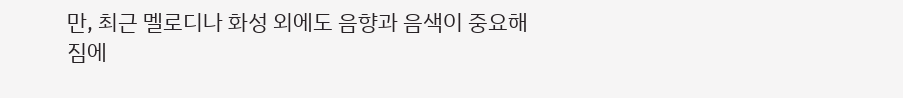만, 최근 멜로디나 화성 외에도 음향과 음색이 중요해짐에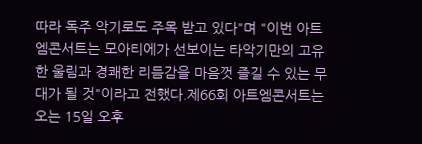따라 독주 악기로도 주목 받고 있다"며 "이번 아트엠콘서트는 모아티에가 선보이는 타악기만의 고유한 울림과 경쾌한 리듬감을 마음껏 즐길 수 있는 무대가 될 것"이라고 전했다.제66회 아트엠콘서트는 오는 15일 오후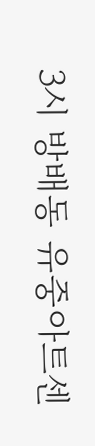3시 방배동 유중아트센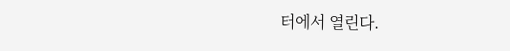터에서 열린다.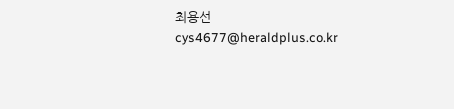최용선 cys4677@heraldplus.co.kr